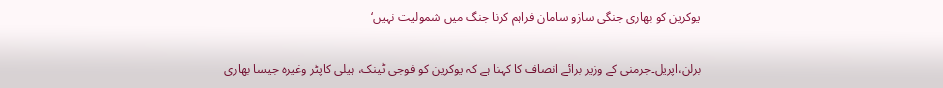یوکرین کو بھاری جنگی سازو سامان فراہم کرنا جنگ میں شمولیت نہیں‘

برلن،اپریل۔جرمنی کے وزیر برائے انصاف کا کہنا ہے کہ یوکرین کو فوجی ٹینک، ہیلی کاپٹر وغیرہ جیسا بھاری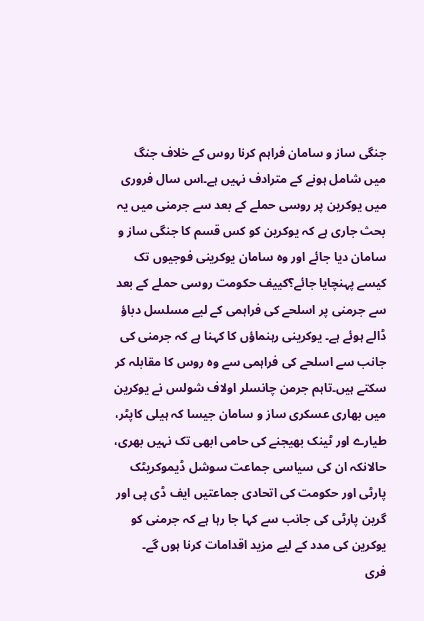جنگی ساز و سامان فراہم کرنا روس کے خلاف جنگ میں شامل ہونے کے مترادف نہیں ہے۔اس سال فروری میں یوکرین پر روسی حملے کے بعد سے جرمنی میں یہ بحث جاری ہے کہ یوکرین کو کس قسم کا جنگی ساز و سامان دیا جائے اور وہ سامان یوکرینی فوجیوں تک کیسے پہنچایا جائے؟کییف حکومت روسی حملے کے بعد سے جرمنی پر اسلحے کی فراہمی کے لیے مسلسل دباؤ ڈالے ہوئے ہے۔ یوکرینی رہنماؤں کا کہنا ہے کہ جرمنی کی جانب سے اسلحے کی فراہمی سے وہ روس کا مقابلہ کر سکتے ہیں۔تاہم جرمن چانسلر اولاف شولس نے یوکرین میں بھاری عسکری ساز و سامان جیسا کہ ہیلی کاپٹر، طیارے اور ٹینک بھیجنے کی حامی ابھی تک نہیں بھری، حالانکہ ان کی سیاسی جماعت سوشل ڈیموکریٹک پارٹی اور حکومت کی اتحادی جماعتیں ایف ڈی پی اور گرین پارٹی کی جانب سے کہا جا رہا ہے کہ جرمنی کو یوکرین کی مدد کے لیے مزید اقدامات کرنا ہوں گے۔
فری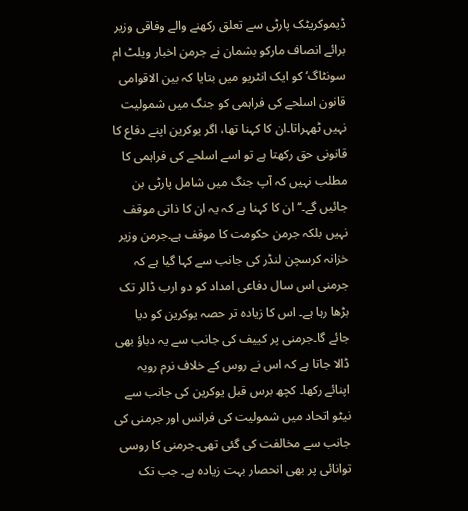ڈیموکریٹک پارٹی سے تعلق رکھنے والے وفاقی وزیر برائے انصاف مارکو بشمان نے جرمن اخبار ویلٹ ام سونٹاگ‘ کو ایک انٹریو میں بتایا کہ بین الاقوامی قانون اسلحے کی فراہمی کو جنگ میں شمولیت نہیں ٹھہراتا۔ان کا کہنا تھا، اگر یوکرین اپنے دفاع کا قانونی حق رکھتا ہے تو اسے اسلحے کی فراہمی کا مطلب نہیں کہ آپ جنگ میں شامل پارٹی بن جائیں گے۔‘‘ ان کا کہنا ہے کہ یہ ان کا ذاتی موقف نہیں بلکہ جرمن حکومت کا موقف ہے۔جرمن وزیر خزانہ کرسچن لنڈر کی جانب سے کہا گیا ہے کہ جرمنی اس سال دفاعی امداد کو دو ارب ڈالر تک بڑھا رہا ہے۔ اس کا زیادہ تر حصہ یوکرین کو دیا جائے گا۔جرمنی پر کییف کی جانب سے یہ دباؤ بھی ڈالا جاتا ہے کہ اس نے روس کے خلاف نرم رویہ اپنائے رکھا۔ کچھ برس قبل یوکرین کی جانب سے نیٹو اتحاد میں شمولیت کی فرانس اور جرمنی کی جانب سے مخالفت کی گئی تھی۔جرمنی کا روسی توانائی پر بھی انحصار بہت زیادہ ہے۔ جب تک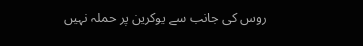روس کی جانب سے یوکرین پر حملہ نہیں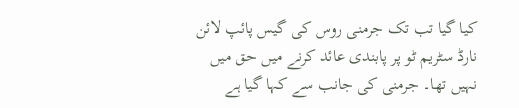کیا گیا تب تک جرمنی روس کی گیس پائپ لائن نارڈ سٹریم ٹو پر پابندی عائد کرنے میں حق میں نہیں تھا۔ جرمنی کی جانب سے کہا گیا ہے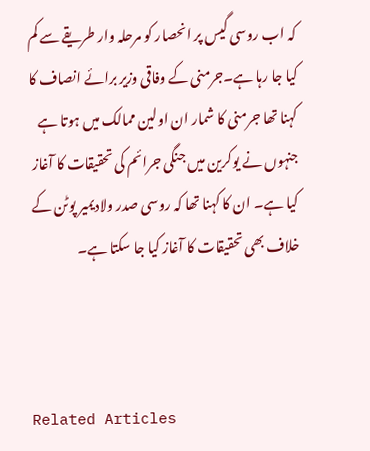کہ اب روسی گیس پر انحصار کو مرحلہ وار طریقے سے کم کیا جا رہا ہے۔جرمنی کے وفاقی وزیر برائے انصاف کا کہنا تھا جرمنی کا شمار ان اولین ممالک میں ہوتا ہے جنہوں نے یوکرین میں جنگی جرائم کی تحقیقات کا آغاز کیا ہے۔ ان کا کہنا تھا کہ روسی صدر ولادیمیر پوٹن کے خلاف بھی تحقیقات کا آغاز کیا جا سکتا ہے۔



Related Articles